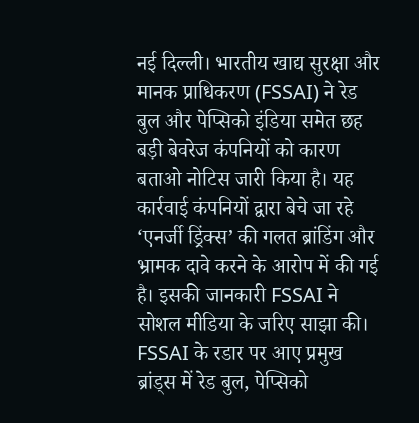नई दिल्ली। भारतीय खाद्य सुरक्षा और मानक प्राधिकरण (FSSAI) ने रेड बुल और पेप्सिको इंडिया समेत छह बड़ी बेवरेज कंपनियों को कारण बताओ नोटिस जारी किया है। यह कार्रवाई कंपनियों द्वारा बेचे जा रहे ‘एनर्जी ड्रिंक्स’ की गलत ब्रांडिंग और भ्रामक दावे करने के आरोप में की गई है। इसकी जानकारी FSSAI ने सोशल मीडिया के जरिए साझा की।
FSSAI के रडार पर आए प्रमुख ब्रांड्स में रेड बुल, पेप्सिको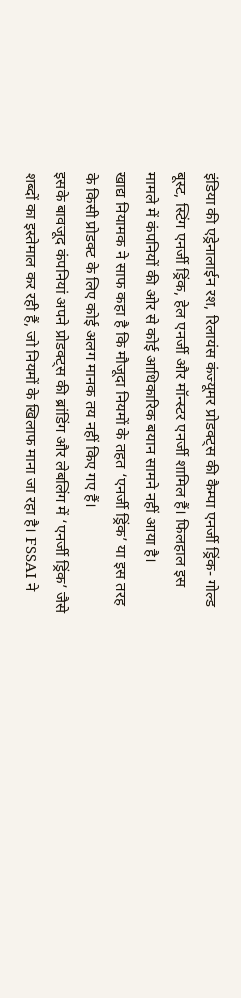इंडिया की एड्रेनालाईन रश, रिलायंस कंज्यूमर प्रोडक्ट्स की कैम्पा एनर्जी ड्रिंक- गोल्ड बूस्ट, स्टिंग एनर्जी ड्रिंक, हेल एनर्जी और मॉन्स्टर एनर्जी शामिल हैं। फिलहाल इस मामले में कंपनियों की ओर से कोई आधिकारिक बयान सामने नहीं आया है।
खाद्य नियामक ने साफ कहा है कि मौजूदा नियमों के तहत ‘एनर्जी ड्रिंक’ या इस तरह के किसी प्रोडक्ट के लिए कोई अलग मानक तय नहीं किए गए हैं।
इसके बावजूद कंपनियां अपने प्रोडक्ट्स की ब्रांडिंग और लेबलिंग में ‘एनर्जी ड्रिंक’ जैसे शब्दों का इस्तेमाल कर रही हैं, जो नियमों के खिलाफ माना जा रहा है। FSSAI ने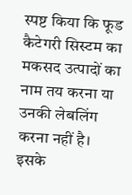स्पष्ट किया कि फूड कैटेगरी सिस्टम का मकसद उत्पादों का नाम तय करना या उनकी लेबलिंग करना नहीं है।
इसके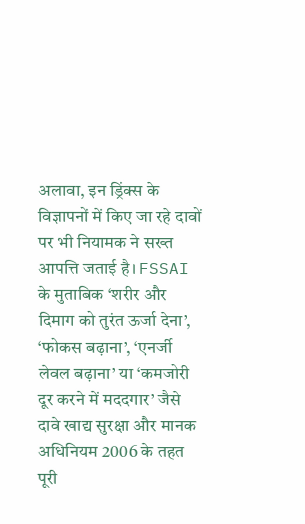अलावा, इन ड्रिंक्स के विज्ञापनों में किए जा रहे दावों पर भी नियामक ने सख्त आपत्ति जताई है। FSSAI के मुताबिक ‘शरीर और दिमाग को तुरंत ऊर्जा देना’, ‘फोकस बढ़ाना’, ‘एनर्जी लेवल बढ़ाना’ या ‘कमजोरी दूर करने में मददगार’ जैसे दावे खाद्य सुरक्षा और मानक अधिनियम 2006 के तहत पूरी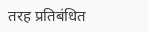तरह प्रतिबंधित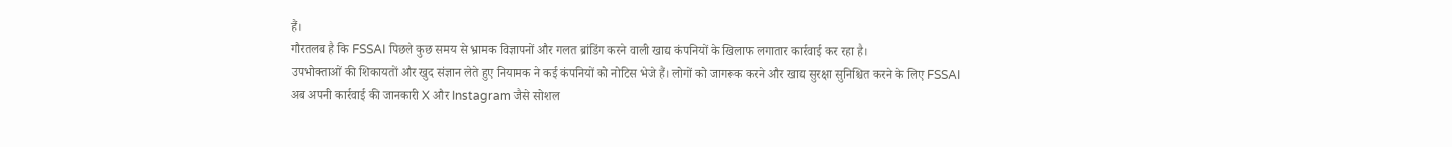हैं।
गौरतलब है कि FSSAI पिछले कुछ समय से भ्रामक विज्ञापनों और गलत ब्रांडिंग करने वाली खाद्य कंपनियों के खिलाफ लगातार कार्रवाई कर रहा है।
उपभोक्ताओं की शिकायतों और खुद संज्ञान लेते हुए नियामक ने कई कंपनियों को नोटिस भेजे हैं। लोगों को जागरूक करने और खाद्य सुरक्षा सुनिश्चित करने के लिए FSSAI अब अपनी कार्रवाई की जानकारी X और Instagram जैसे सोशल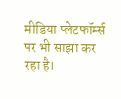मीडिया प्लेटफॉर्म्स पर भी साझा कर रहा है।